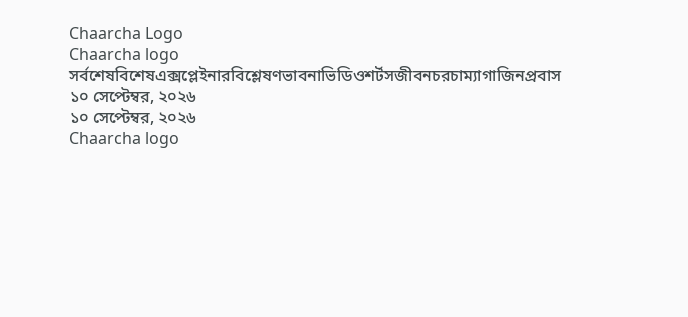Chaarcha Logo
Chaarcha logo
সর্বশেষবিশেষএক্সপ্লেইনারবিশ্লেষণভাবনাভিডিওশর্টসজীবনচরচাম্যাগাজিনপ্রবাস
১০ সেপ্টেম্বর, ২০২৬
১০ সেপ্টেম্বর, ২০২৬
Chaarcha logo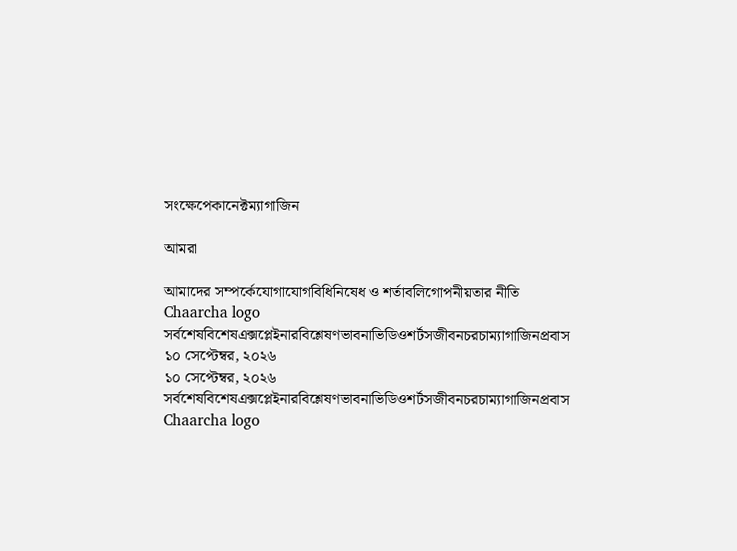সংক্ষেপেকানেক্টম্যাগাজিন

আমরা

আমাদের সম্পর্কেযোগাযোগবিধিনিষেধ ও শর্তাবলিগোপনীয়তার নীতি
Chaarcha logo
সর্বশেষবিশেষএক্সপ্লেইনারবিশ্লেষণভাবনাভিডিওশর্টসজীবনচরচাম্যাগাজিনপ্রবাস
১০ সেপ্টেম্বর, ২০২৬
১০ সেপ্টেম্বর, ২০২৬
সর্বশেষবিশেষএক্সপ্লেইনারবিশ্লেষণভাবনাভিডিওশর্টসজীবনচরচাম্যাগাজিনপ্রবাস
Chaarcha logo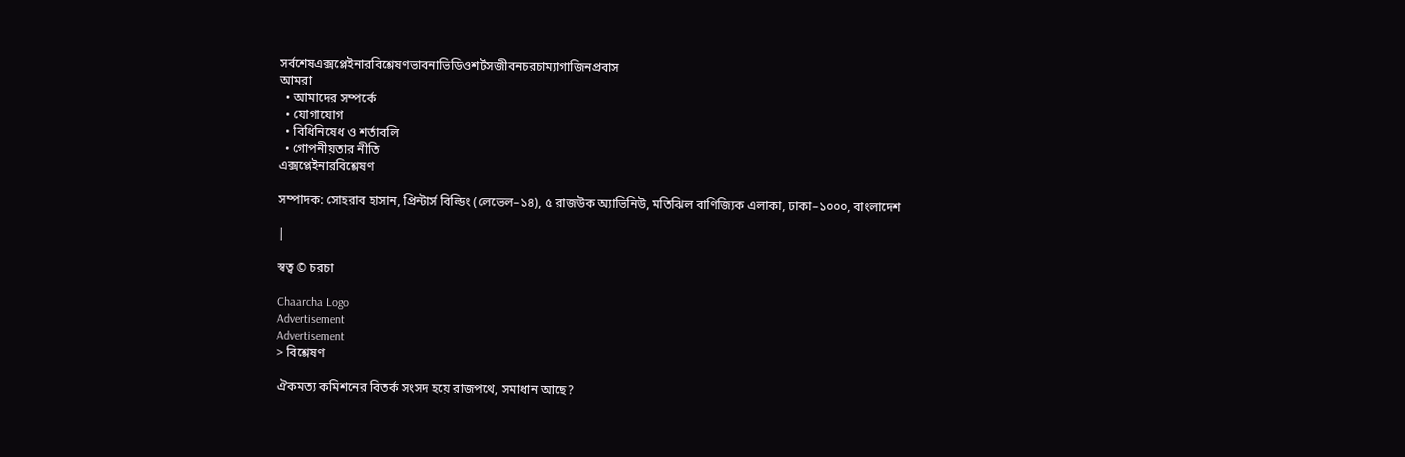সর্বশেষএক্সপ্লেইনারবিশ্লেষণভাবনাভিডিওশর্টসজীবনচরচাম্যাগাজিনপ্রবাস
আমরা
  • আমাদের সম্পর্কে
  • যোগাযোগ
  • বিধিনিষেধ ও শর্তাবলি
  • গোপনীয়তার নীতি
এক্সপ্লেইনারবিশ্লেষণ

সম্পাদক: সোহরাব হাসান, প্রিন্টার্স বিল্ডিং (লেভেল–১৪), ৫ রাজউক অ্যাভিনিউ, মতিঝিল বাণিজ্যিক এলাকা, ঢাকা–১০০০, বাংলাদেশ

|

স্বত্ব © চরচা

Chaarcha Logo
Advertisement
Advertisement
> বিশ্লেষণ

ঐকমত্য কমিশনের বিতর্ক সংসদ হয়ে রাজপথে, সমাধান আছে?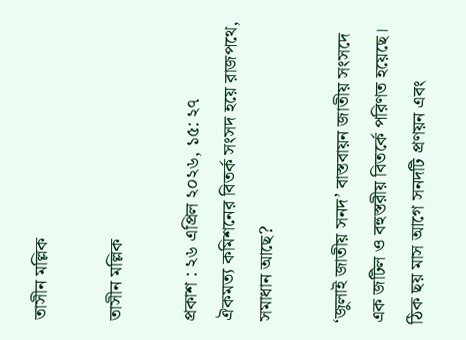তাসীন মল্লিক

তাসীন মল্লিক

প্রকাশ : ২৬ এপ্রিল ২০২৬, ১৫: ২৭
ঐকমত্য কমিশনের বিতর্ক সংসদ হয়ে রাজপথে, সমাধান আছে?

‘জুলাই জাতীয় সনদ’ বাস্তবায়ন জাতীয় সংসদে এক জটিল ও বহুস্তরীয় বিতর্কে পরিণত হয়েছে। ঠিক ছয় মাস আগে সনদটি প্রণয়ন এবং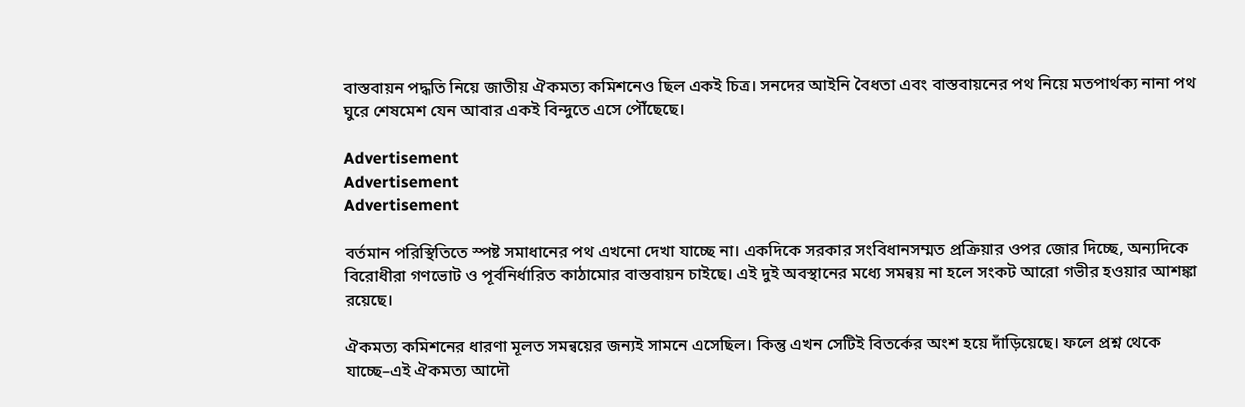বাস্তবায়ন পদ্ধতি নিয়ে জাতীয় ঐকমত্য কমিশনেও ছিল একই চিত্র। সনদের আইনি বৈধতা এবং বাস্তবায়নের পথ নিয়ে মতপার্থক্য নানা পথ ঘুরে শেষমেশ যেন আবার একই বিন্দুতে এসে পৌঁছেছে।

Advertisement
Advertisement
Advertisement

বর্তমান পরিস্থিতিতে স্পষ্ট সমাধানের পথ এখনো দেখা যাচ্ছে না। একদিকে সরকার সংবিধানসম্মত প্রক্রিয়ার ওপর জোর দিচ্ছে, অন্যদিকে বিরোধীরা গণভোট ও পূর্বনির্ধারিত কাঠামোর বাস্তবায়ন চাইছে। এই দুই অবস্থানের মধ্যে সমন্বয় না হলে সংকট আরো গভীর হওয়ার আশঙ্কা রয়েছে।

ঐকমত্য কমিশনের ধারণা মূলত সমন্বয়ের জন্যই সামনে এসেছিল। কিন্তু এখন সেটিই বিতর্কের অংশ হয়ে দাঁড়িয়েছে। ফলে প্রশ্ন থেকে যাচ্ছে–এই ঐকমত্য আদৌ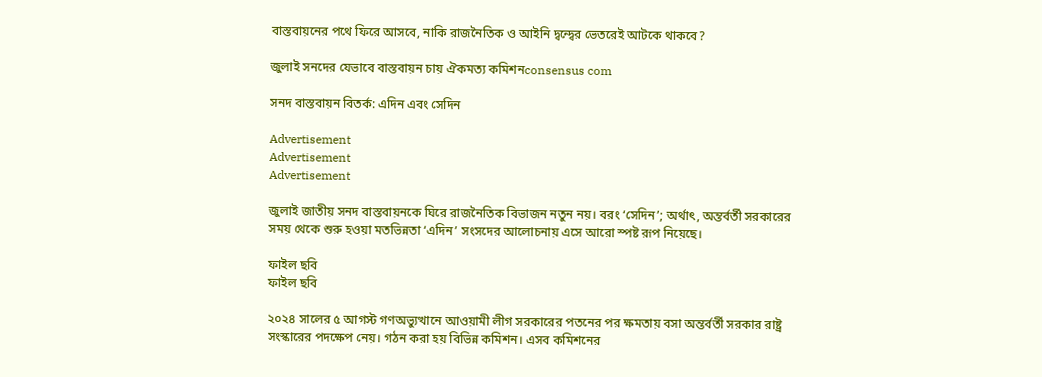বাস্তবায়নের পথে ফিরে আসবে, নাকি রাজনৈতিক ও আইনি দ্বন্দ্বের ভেতরেই আটকে থাকবে?

জুলাই সনদের যেভাবে বাস্তবায়ন চায় ঐকমত্য কমিশনconsensus com

সনদ বাস্তবায়ন বিতর্ক: এদিন এবং সেদিন

Advertisement
Advertisement
Advertisement

জুলাই জাতীয় সনদ বাস্তবায়নকে ঘিরে রাজনৈতিক বিভাজন নতুন নয়। বরং ‘সেদিন’; অর্থাৎ, অন্তর্বর্তী সরকারের সময় থেকে শুরু হওয়া মতভিন্নতা ‘এদিন’ সংসদের আলোচনায় এসে আরো স্পষ্ট রূপ নিয়েছে।

ফাইল ছবি
ফাইল ছবি

২০২৪ সালের ৫ আগস্ট গণঅভ্যুত্থানে আওয়ামী লীগ সরকারের পতনের পর ক্ষমতায় বসা অন্তর্বর্তী সরকার রাষ্ট্র সংস্কারের পদক্ষেপ নেয়। গঠন করা হয় বিভিন্ন কমিশন। এসব কমিশনের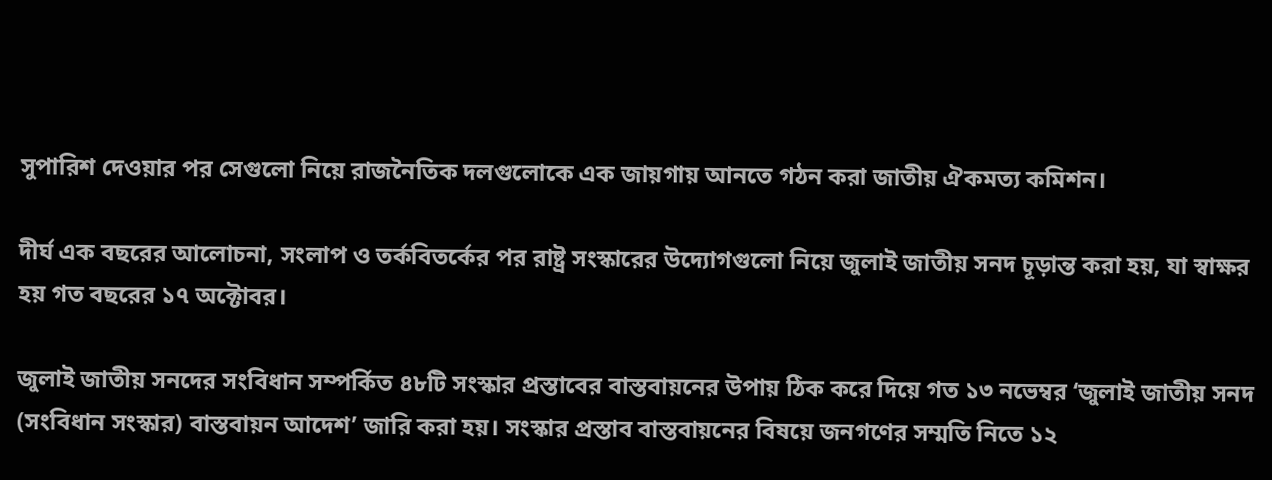সুপারিশ দেওয়ার পর সেগুলো নিয়ে রাজনৈতিক দলগুলোকে এক জায়গায় আনতে গঠন করা জাতীয় ঐকমত্য কমিশন।

দীর্ঘ এক বছরের আলোচনা, সংলাপ ও তর্কবিতর্কের পর রাষ্ট্র সংস্কারের উদ্যোগগুলো নিয়ে জুলাই জাতীয় সনদ চূড়ান্ত করা হয়, যা স্বাক্ষর হয় গত বছরের ১৭ অক্টোবর।

জুলাই জাতীয় সনদের সংবিধান সম্পর্কিত ৪৮টি সংস্কার প্রস্তাবের বাস্তবায়নের উপায় ঠিক করে দিয়ে গত ১৩ নভেম্বর ‘জুলাই জাতীয় সনদ (সংবিধান সংস্কার) বাস্তবায়ন আদেশ’ জারি করা হয়। সংস্কার প্রস্তাব বাস্তবায়নের বিষয়ে জনগণের সম্মতি নিতে ১২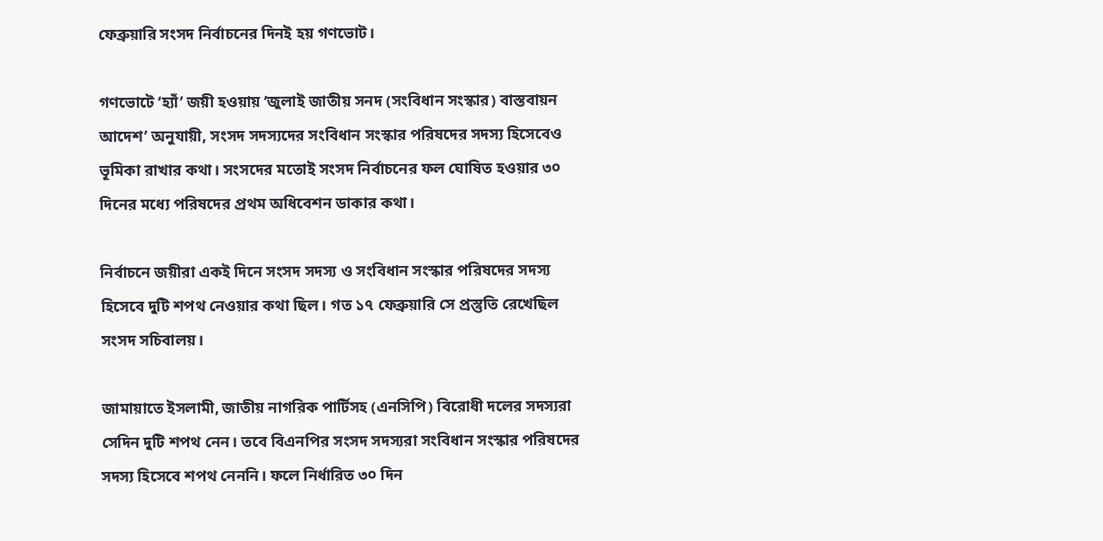ফেব্রুয়ারি সংসদ নির্বাচনের দিনই হয় গণভোট।

গণভোটে ‘হ্যাঁ’ জয়ী হওয়ায় ‘জুলাই জাতীয় সনদ (সংবিধান সংস্কার) বাস্তবায়ন আদেশ’ অনুযায়ী, সংসদ সদস্যদের সংবিধান সংস্কার পরিষদের সদস্য হিসেবেও ভূমিকা রাখার কথা। সংসদের মতোই সংসদ নির্বাচনের ফল ঘোষিত হওয়ার ৩০ দিনের মধ্যে পরিষদের প্রথম অধিবেশন ডাকার কথা।

নির্বাচনে জয়ীরা একই দিনে সংসদ সদস্য ও সংবিধান সংস্কার পরিষদের সদস্য হিসেবে দুটি শপথ নেওয়ার কথা ছিল। গত ১৭ ফেব্রুয়ারি সে প্রস্তুতি রেখেছিল সংসদ সচিবালয়।

জামায়াতে ইসলামী, জাতীয় নাগরিক পার্টিসহ (এনসিপি) বিরোধী দলের সদস্যরা সেদিন দুটি শপথ নেন। তবে বিএনপির সংসদ সদস্যরা সংবিধান সংস্কার পরিষদের সদস্য হিসেবে শপথ নেননি। ফলে নির্ধারিত ৩০ দিন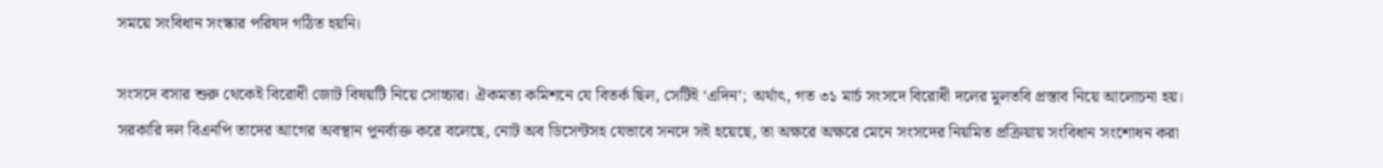সময়ে সংবিধান সংস্কার পরিষদ গঠিত হয়নি।

সংসদে বসার শুরু থেকেই বিরোধী জোট বিষয়টি নিয়ে সোচ্চার। ঐকমত্য কমিশনে যে বিতর্ক ছিল, সেটিই ‘এদিন’; অর্থাৎ, গত ৩১ মার্চ সংসদে বিরোধী দলের মুলতবি প্রস্তাব নিয়ে আলোচনা হয়। সরকারি দল বিএনপি তাদের আগের অবস্থান পুনর্ব্যক্ত করে বলেছে, নোট অব ডিসেন্টসহ যেভাবে সনদে সই হয়েছে, তা অক্ষরে অক্ষরে মেনে সংসদের নিয়মিত প্রক্রিয়ায় সংবিধান সংশোধন করা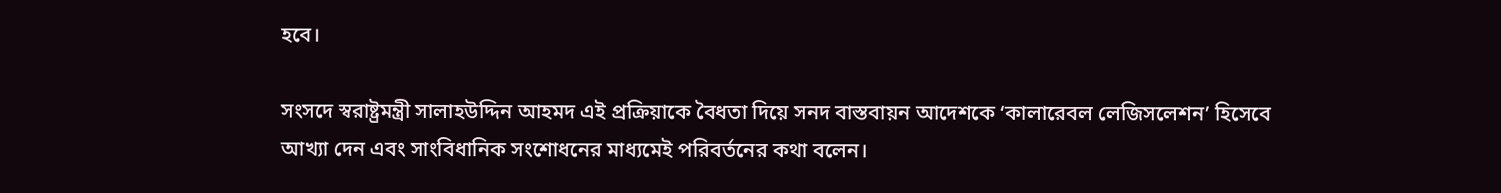হবে।

সংসদে স্বরাষ্ট্রমন্ত্রী সালাহউদ্দিন আহমদ এই প্রক্রিয়াকে বৈধতা দিয়ে সনদ বাস্তবায়ন আদেশকে ‘কালারেবল লেজিসলেশন’ হিসেবে আখ্যা দেন এবং সাংবিধানিক সংশোধনের মাধ্যমেই পরিবর্তনের কথা বলেন।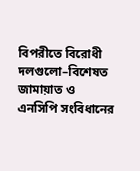বিপরীতে বিরোধী দলগুলো–বিশেষত জামায়াত ও এনসিপি সংবিধানের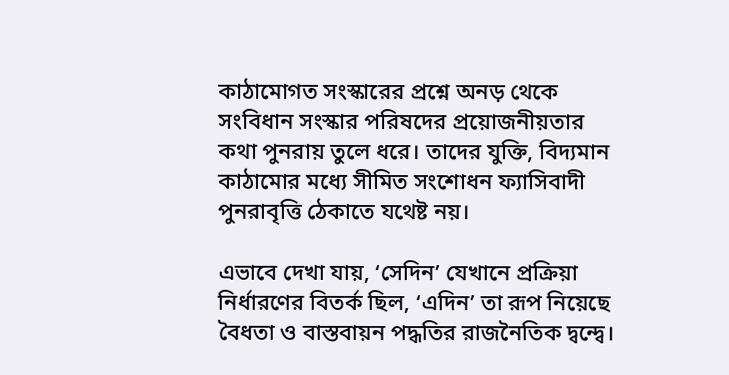কাঠামোগত সংস্কারের প্রশ্নে অনড় থেকে সংবিধান সংস্কার পরিষদের প্রয়োজনীয়তার কথা পুনরায় তুলে ধরে। তাদের যুক্তি, বিদ্যমান কাঠামোর মধ্যে সীমিত সংশোধন ফ্যাসিবাদী পুনরাবৃত্তি ঠেকাতে যথেষ্ট নয়।

এভাবে দেখা যায়, ‘সেদিন’ যেখানে প্রক্রিয়া নির্ধারণের বিতর্ক ছিল, ‘এদিন’ তা রূপ নিয়েছে বৈধতা ও বাস্তবায়ন পদ্ধতির রাজনৈতিক দ্বন্দ্বে।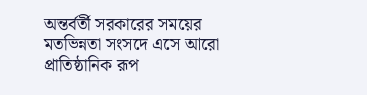অন্তর্বর্তী সরকারের সময়ের মতভিন্নতা সংসদে এসে আরো প্রাতিষ্ঠানিক রূপ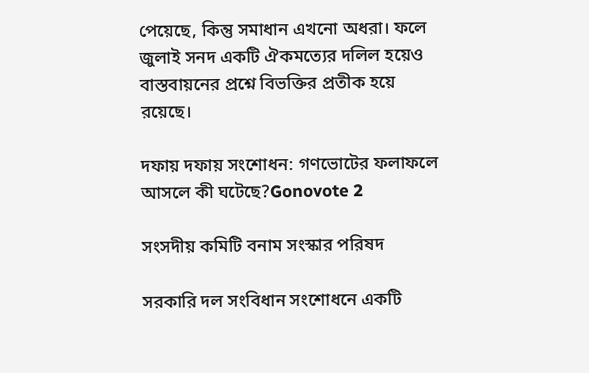পেয়েছে, কিন্তু সমাধান এখনো অধরা। ফলে জুলাই সনদ একটি ঐকমত্যের দলিল হয়েও বাস্তবায়নের প্রশ্নে বিভক্তির প্রতীক হয়ে রয়েছে।

দফায় দফায় সংশোধন: গণভোটের ফলাফলে আসলে কী ঘটেছে?Gonovote 2

সংসদীয় কমিটি বনাম সংস্কার পরিষদ

সরকারি দল সংবিধান সংশোধনে একটি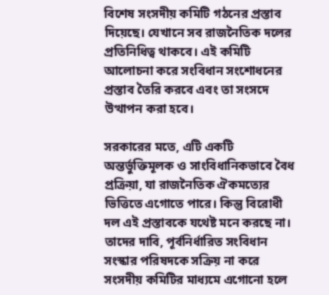বিশেষ সংসদীয় কমিটি গঠনের প্রস্তাব দিয়েছে। যেখানে সব রাজনৈতিক দলের প্রতিনিধিত্ব থাকবে। এই কমিটি আলোচনা করে সংবিধান সংশোধনের প্রস্তাব তৈরি করবে এবং তা সংসদে উত্থাপন করা হবে।

সরকারের মতে, এটি একটি অন্তর্ভুক্তিমূলক ও সাংবিধানিকভাবে বৈধ প্রক্রিয়া, যা রাজনৈতিক ঐকমত্যের ভিত্তিতে এগোতে পারে। কিন্তু বিরোধী দল এই প্রস্তাবকে যথেষ্ট মনে করছে না। তাদের দাবি, পূর্বনির্ধারিত সংবিধান সংস্কার পরিষদকে সক্রিয় না করে সংসদীয় কমিটির মাধ্যমে এগোনো হলে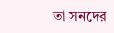তা সনদের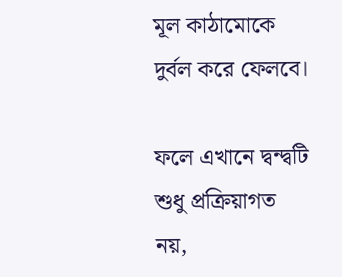মূল কাঠামোকে দুর্বল করে ফেলবে।

ফলে এখানে দ্বন্দ্বটি শুধু প্রক্রিয়াগত নয়,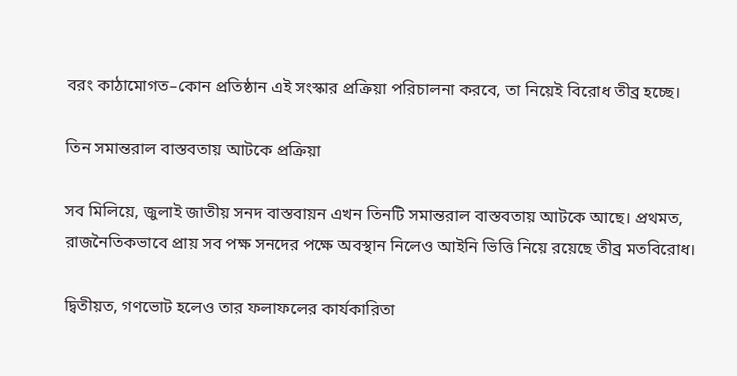বরং কাঠামোগত–কোন প্রতিষ্ঠান এই সংস্কার প্রক্রিয়া পরিচালনা করবে, তা নিয়েই বিরোধ তীব্র হচ্ছে।

তিন সমান্তরাল বাস্তবতায় আটকে প্রক্রিয়া

সব মিলিয়ে, জুলাই জাতীয় সনদ বাস্তবায়ন এখন তিনটি সমান্তরাল বাস্তবতায় আটকে আছে। প্রথমত, রাজনৈতিকভাবে প্রায় সব পক্ষ সনদের পক্ষে অবস্থান নিলেও আইনি ভিত্তি নিয়ে রয়েছে তীব্র মতবিরোধ।

দ্বিতীয়ত, গণভোট হলেও তার ফলাফলের কার্যকারিতা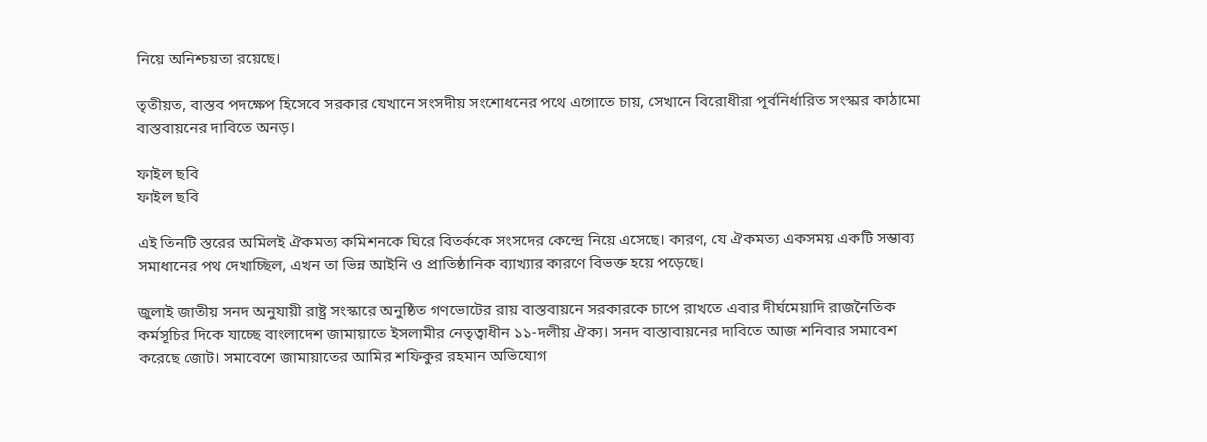নিয়ে অনিশ্চয়তা রয়েছে।

তৃতীয়ত, বাস্তব পদক্ষেপ হিসেবে সরকার যেখানে সংসদীয় সংশোধনের পথে এগোতে চায়, সেখানে বিরোধীরা পূর্বনির্ধারিত সংস্কার কাঠামো বাস্তবায়নের দাবিতে অনড়।

ফাইল ছবি
ফাইল ছবি

এই তিনটি স্তরের অমিলই ঐকমত্য কমিশনকে ঘিরে বিতর্ককে সংসদের কেন্দ্রে নিয়ে এসেছে। কারণ, যে ঐকমত্য একসময় একটি সম্ভাব্য সমাধানের পথ দেখাচ্ছিল, এখন তা ভিন্ন আইনি ও প্রাতিষ্ঠানিক ব্যাখ্যার কারণে বিভক্ত হয়ে পড়েছে।

জুলাই জাতীয় সনদ অনুযায়ী রাষ্ট্র সংস্কারে অনুষ্ঠিত গণভোটের রায় বাস্তবায়নে সরকারকে চাপে রাখতে এবার দীর্ঘমেয়াদি রাজনৈতিক কর্মসূচির দিকে যাচ্ছে বাংলাদেশ জামায়াতে ইসলামীর নেতৃত্বাধীন ১১-দলীয় ঐক্য। সনদ বাস্তাবায়নের দাবিতে আজ শনিবার সমাবেশ করেছে জোট। সমাবেশে জামায়াতের আমির শফিকুর রহমান অভিযোগ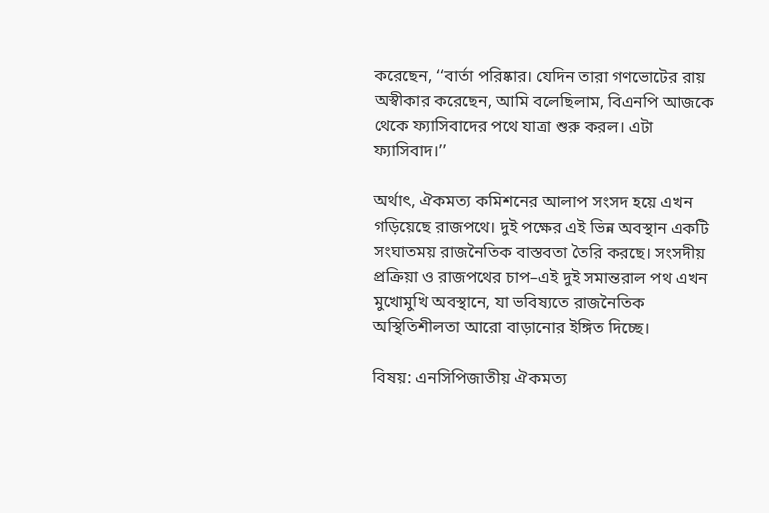করেছেন, ‘‘বার্তা পরিষ্কার। যেদিন তারা গণভোটের রায় অস্বীকার করেছেন, আমি বলেছিলাম, বিএনপি আজকে থেকে ফ্যাসিবাদের পথে যাত্রা শুরু করল। এটা ফ্যাসিবাদ।’’

অর্থাৎ, ঐকমত্য কমিশনের আলাপ সংসদ হয়ে এখন গড়িয়েছে রাজপথে। দুই পক্ষের এই ভিন্ন অবস্থান একটি সংঘাতময় রাজনৈতিক বাস্তবতা তৈরি করছে। সংসদীয় প্রক্রিয়া ও রাজপথের চাপ–এই দুই সমান্তরাল পথ এখন মুখোমুখি অবস্থানে, যা ভবিষ্যতে রাজনৈতিক অস্থিতিশীলতা আরো বাড়ানোর ইঙ্গিত দিচ্ছে।

বিষয়: এনসিপিজাতীয় ঐকমত্য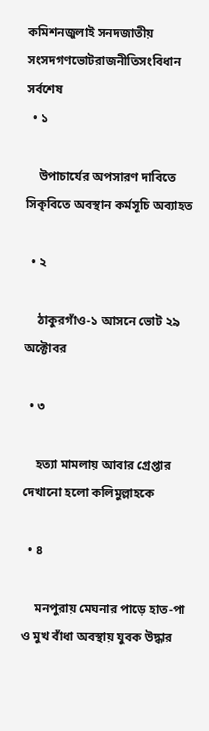কমিশনজুলাই সনদজাতীয় সংসদগণভোটরাজনীতিসংবিধান
সর্বশেষ
  • ১

    উপাচার্যের অপসারণ দাবিতে সিকৃবিতে অবস্থান কর্মসূচি অব্যাহত

  • ২

    ঠাকুরগাঁও-১ আসনে ভোট ২৯ অক্টোবর

  • ৩

    হত্যা মামলায় আবার গ্রেপ্তার দেখানো হলো কলিমুল্লাহকে

  • ৪

    মনপুরায় মেঘনার পাড়ে হাত-পা ও মুখ বাঁধা অবস্থায় যুবক উদ্ধার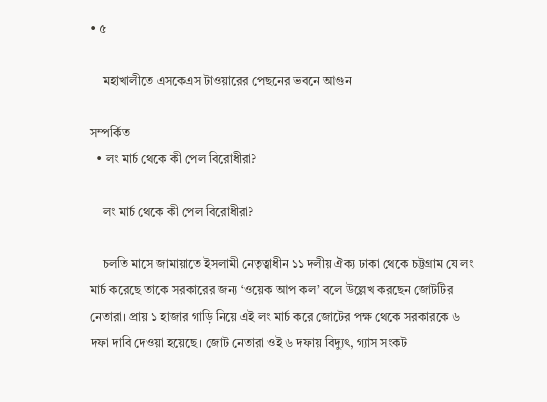• ৫

    মহাখালীতে এসকেএস টাওয়ারের পেছনের ভবনে আগুন

সম্পর্কিত
  • লং মার্চ থেকে কী পেল বিরোধীরা?

    লং মার্চ থেকে কী পেল বিরোধীরা?

    চলতি মাসে জামায়াতে ইসলামী নেতৃত্বাধীন ১১ দলীয় ঐক্য ঢাকা থেকে চট্টগ্রাম যে লং মার্চ করেছে তাকে সরকারের জন্য ‘ওয়েক আপ কল’ বলে উল্লেখ করছেন জোটটির নেতারা। প্রায় ১ হাজার গাড়ি নিয়ে এই লং মার্চ করে জোটের পক্ষ থেকে সরকারকে ৬ দফা দাবি দেওয়া হয়েছে। জোট নেতারা ওই ৬ দফায় বিদ্যুৎ, গ্যাস সংকট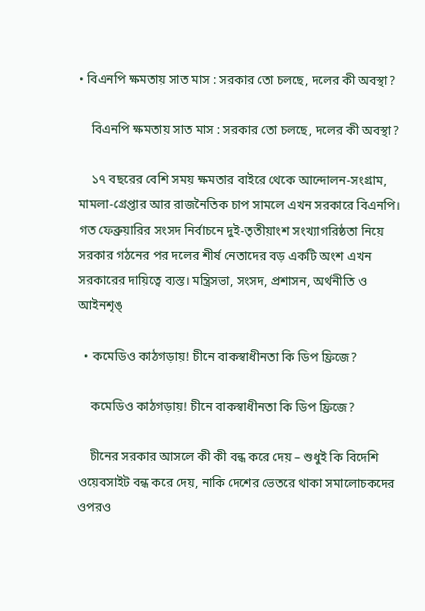• বিএনপি ক্ষমতায় সাত মাস : সরকার তো চলছে, দলের কী অবস্থা?

    বিএনপি ক্ষমতায় সাত মাস : সরকার তো চলছে, দলের কী অবস্থা?

    ১৭ বছরের বেশি সময় ক্ষমতার বাইরে থেকে আন্দোলন-সংগ্রাম, মামলা-গ্রেপ্তার আর রাজনৈতিক চাপ সামলে এখন সরকারে বিএনপি। গত ফেব্রুয়ারির সংসদ নির্বাচনে দুই-তৃতীয়াংশ সংখ্যাগরিষ্ঠতা নিয়ে সরকার গঠনের পর দলের শীর্ষ নেতাদের বড় একটি অংশ এখন সরকারের দায়িত্বে ব্যস্ত। মন্ত্রিসভা, সংসদ, প্রশাসন, অর্থনীতি ও আইনশৃঙ্

  • কমেডিও কাঠগড়ায়! চীনে বাকস্বাধীনতা কি ডিপ ফ্রিজে?

    কমেডিও কাঠগড়ায়! চীনে বাকস্বাধীনতা কি ডিপ ফ্রিজে?

    চীনের সরকার আসলে কী কী বন্ধ করে দেয় – শুধুই কি বিদেশি ওয়েবসাইট বন্ধ করে দেয়, নাকি দেশের ভেতরে থাকা সমালোচকদের ওপরও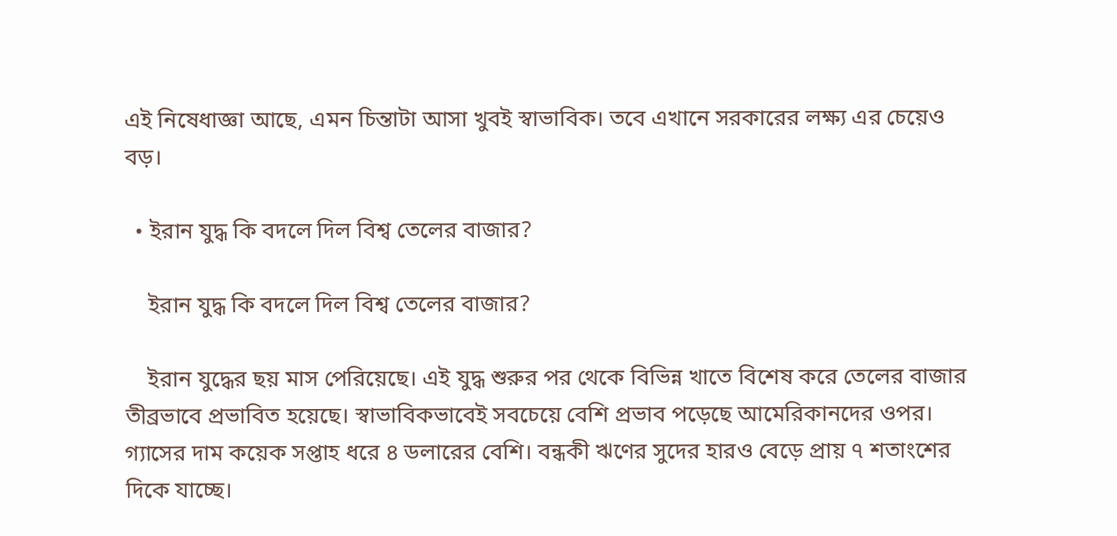এই নিষেধাজ্ঞা আছে, এমন চিন্তাটা আসা খুবই স্বাভাবিক। তবে এখানে সরকারের লক্ষ্য এর চেয়েও বড়।

  • ইরান যুদ্ধ কি বদলে দিল বিশ্ব তেলের বাজার?

    ইরান যুদ্ধ কি বদলে দিল বিশ্ব তেলের বাজার?

    ইরান যুদ্ধের ছয় মাস পেরিয়েছে। এই যুদ্ধ শুরুর পর থেকে বিভিন্ন খাতে বিশেষ করে তেলের বাজার তীব্রভাবে প্রভাবিত হয়েছে। স্বাভাবিকভাবেই সবচেয়ে বেশি প্রভাব পড়েছে আমেরিকানদের ওপর। গ্যাসের দাম কয়েক সপ্তাহ ধরে ৪ ডলারের বেশি। বন্ধকী ঋণের সুদের হারও বেড়ে প্রায় ৭ শতাংশের দিকে যাচ্ছে।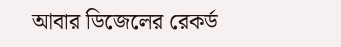আবার ডিজেলের রেকর্ড